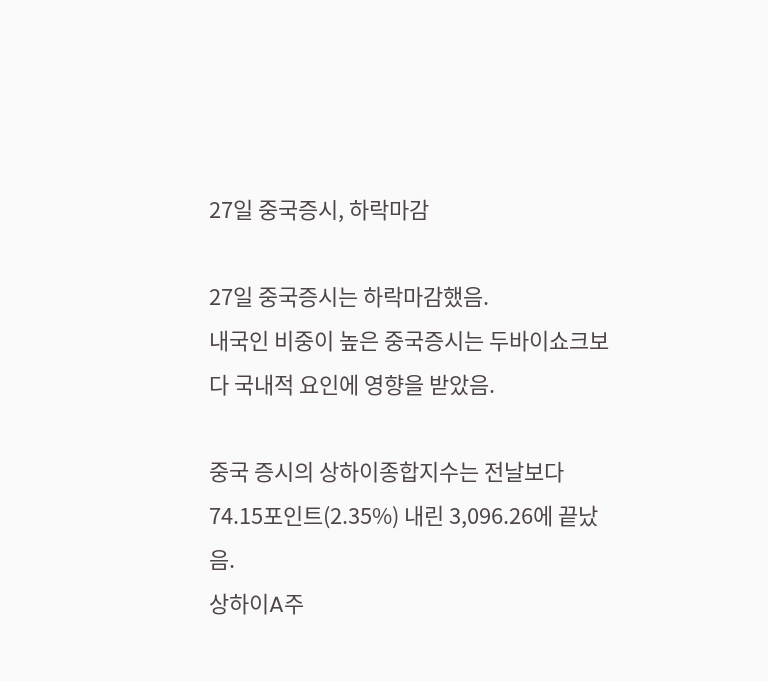27일 중국증시, 하락마감

27일 중국증시는 하락마감했음.
내국인 비중이 높은 중국증시는 두바이쇼크보다 국내적 요인에 영향을 받았음.

중국 증시의 상하이종합지수는 전날보다 74.15포인트(2.35%) 내린 3,096.26에 끝났음.
상하이A주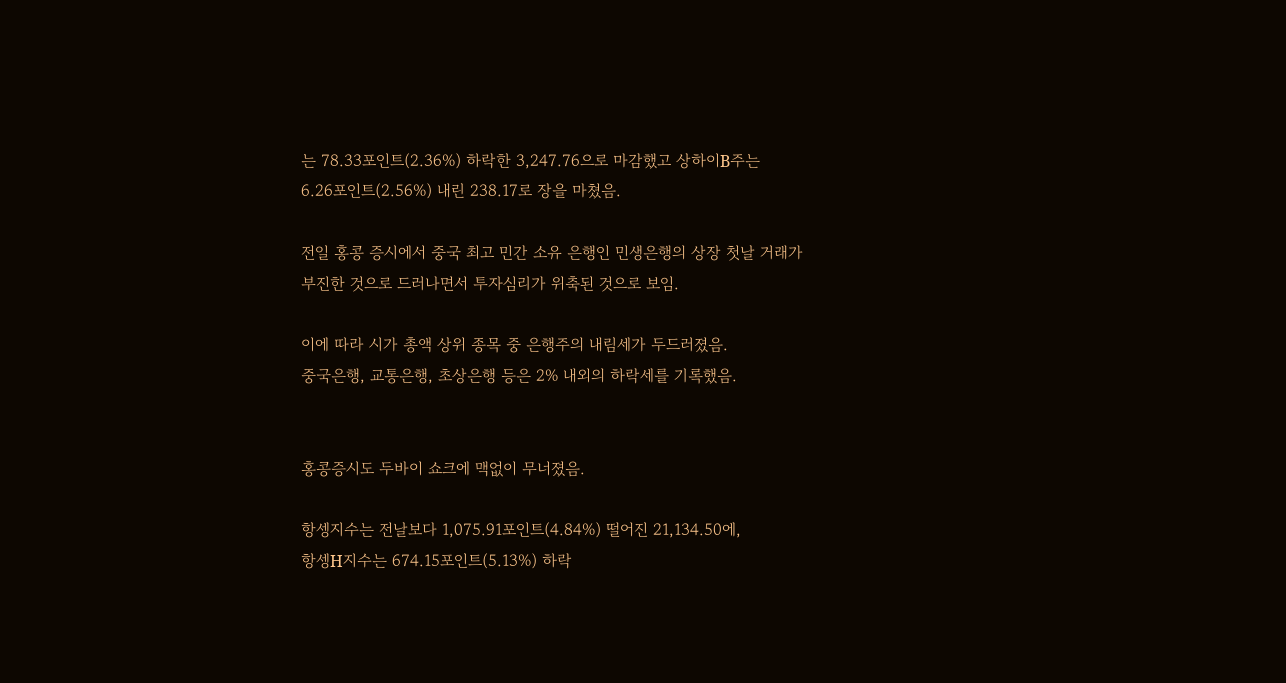는 78.33포인트(2.36%) 하락한 3,247.76으로 마감했고 상하이B주는
6.26포인트(2.56%) 내린 238.17로 장을 마쳤음.

전일 홍콩 증시에서 중국 최고 민간 소유 은행인 민생은행의 상장 첫날 거래가
부진한 것으로 드러나면서 투자심리가 위축된 것으로 보임.

이에 따라 시가 총액 상위 종목 중 은행주의 내림세가 두드러졌음.
중국은행, 교통은행, 초상은행 등은 2% 내외의 하락세를 기록했음.


홍콩증시도 두바이 쇼크에 맥없이 무너졌음.

항셍지수는 전날보다 1,075.91포인트(4.84%) 떨어진 21,134.50에,
항셍H지수는 674.15포인트(5.13%) 하락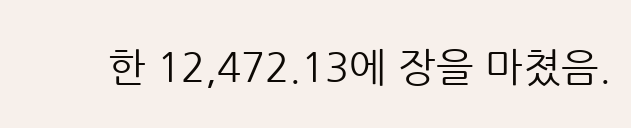한 12,472.13에 장을 마쳤음.